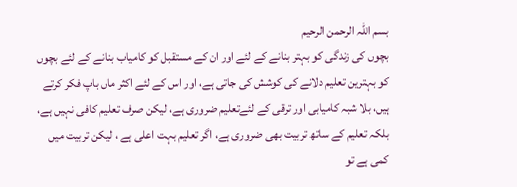بسم اللہ الرحمن الرحیم
بچوں کی زندگی کو بہتر بنانے کے لئے اور ان کے مستقبل کو کامیاب بنانے کے لئے بچوں کو بہترین تعلیم دلانے کی کوشش کی جاتی ہے، اور اس کے لئے اکثر ماں باپ فکر کرتے ہیں، بلا شبہ کامیابی اور ترقی کے لئےتعلیم ضروری ہے، لیکن صرف تعلیم کافی نہیں ہے، بلکہ تعلیم کے ساتھ تربیت بھی ضروری ہے، اگر تعلیم بہت اعلی ہے ، لیکن تربیت میں کمی ہے تو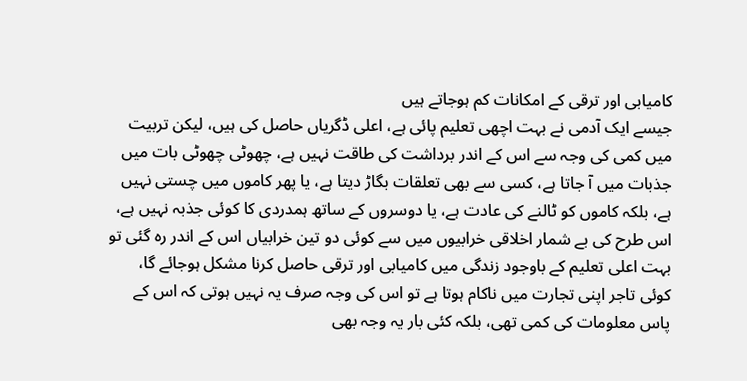کامیابی اور ترقی کے امکانات کم ہوجاتے ہیں
جیسے ایک آدمی نے بہت اچھی تعلیم پائی ہے، اعلی ڈگریاں حاصل کی ہیں، لیکن تربیت میں کمی کی وجہ سے اس کے اندر برداشت کی طاقت نہیں ہے، چھوٹی چھوٹی بات میں جذبات میں آ جاتا ہے، کسی سے بھی تعلقات بگاڑ دیتا ہے، یا پھر کاموں میں چستی نہیں ہے، بلکہ کاموں کو ٹالنے کی عادت ہے، یا دوسروں کے ساتھ ہمدردی کا کوئی جذبہ نہیں ہے، اس طرح کی بے شمار اخلاقی خرابیوں میں سے کوئی دو تین خرابیاں اس کے اندر رہ گئی تو بہت اعلی تعلیم کے باوجود زندگی میں کامیابی اور ترقی حاصل کرنا مشکل ہوجائے گا،
کوئی تاجر اپنی تجارت میں ناکام ہوتا ہے تو اس کی وجہ صرف یہ نہیں ہوتی کہ اس کے پاس معلومات کی کمی تھی، بلکہ کئی بار یہ وجہ بھی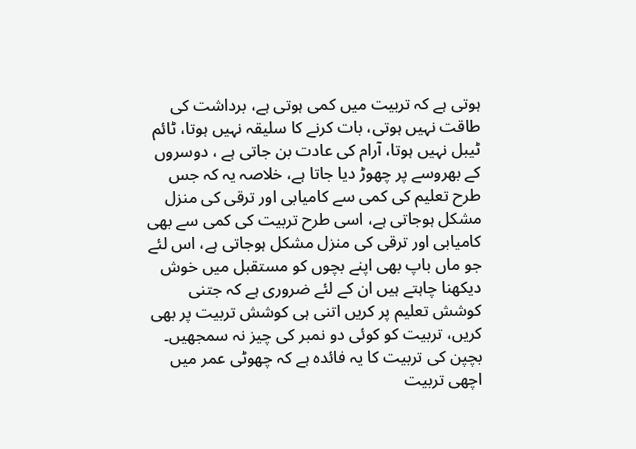ہوتی ہے کہ تربیت میں کمی ہوتی ہے، برداشت کی طاقت نہیں ہوتی، بات کرنے کا سلیقہ نہیں ہوتا، ٹائم ٹیبل نہیں ہوتا، آرام کی عادت بن جاتی ہے ، دوسروں کے بھروسے پر چھوڑ دیا جاتا ہے، خلاصہ یہ کہ جس طرح تعلیم کی کمی سے کامیابی اور ترقی کی منزل مشکل ہوجاتی ہے، اسی طرح تربیت کی کمی سے بھی کامیابی اور ترقی کی منزل مشکل ہوجاتی ہے، اس لئے جو ماں باپ بھی اپنے بچوں کو مستقبل میں خوش دیکھنا چاہتے ہیں ان کے لئے ضروری ہے کہ جتنی کوشش تعلیم پر کریں اتنی ہی کوشش تربیت پر بھی کریں، تربیت کو کوئی دو نمبر کی چیز نہ سمجھیں۔
بچپن کی تربیت کا یہ فائدہ ہے کہ چھوٹی عمر میں اچھی تربیت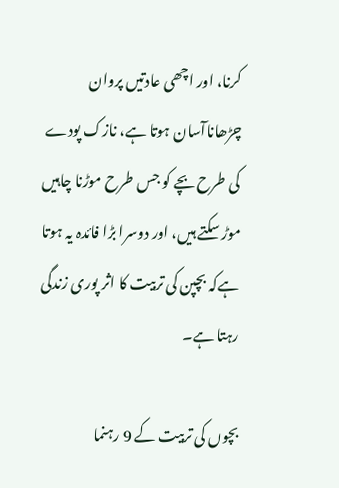کرنا، اور اچھی عادتیں پروان چڑھاناآسان ہوتا ہے، نازک پودے کی طرح بچے کو جس طرح موڑنا چاہیں موڑ سکتے ہیں، اور دوسرا بڑا فائدہ یہ ہوتا ہےکہ بچپن کی تربیت کا اثر پوری زندگی رہتا ہے۔

بچوں کی تربیت کے 9 رہنما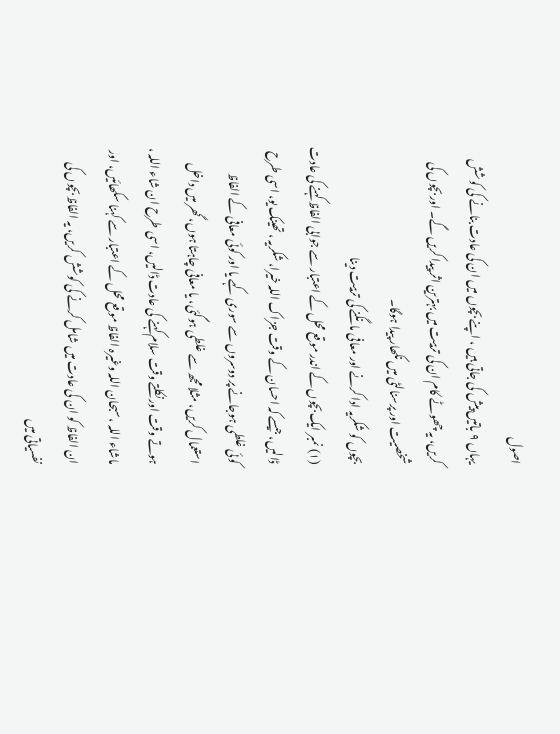اصول
یہاں ۹ باتیں پیش کی جاتی ہیں ، اپنے بچوں میں ان کی عادت بنانے کی کوشش کریں، یہ چھوٹے کام ان کی تربیت میں بہترین اثر پیدا کریں گے۔ اور بچوں کی شخصیت اور پرسنالٹی میں نکھار پیدا ہوگا۔
بچوں کو شکریہ ادا کرنے اور معافی مانگنے کی تربیت دینا
(۱) نمبر ایک بچوں کے اندر موقع محل کے اعتبار سے جوابی الفاظ کہنے کی عادت ڈالیں، جیسے کہ احسان کے وقت جزاک اللہ خیرا، شکریہ ، تھینک یو، اسی طرح کوئی غلطی ہوجانے پر دوسروں سے سوری کہے یا اور کوئی معافی کے الفاظ استعمال کریں، مثلا مجھ سے غلطی ہوگئی، یا معافی چاہتا ہوں، گھر میں داخل ہوتے وقت اور نکلتے وقت سلام کہنے کی عادت ڈالیں، اسی طرح ان شاء اللہ ، ماشاء اللہ ، سبحان اللہ وغیرہ الفاظ موقع محل کے اعتبار سے کہنا سکھائیں، اور ان الفاظ کو ان کی عادت میں شامل کرنے کی کوشش کریں، یہ الفاظ بچوں کی نفسیاتی میں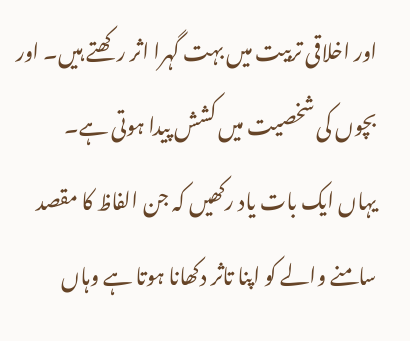اور اخلاقی تربیت میں بہت گہرا اثر رکھتے ہیں۔ اور بچوں کی شخصیت میں کشش پیدا ہوتی ہے۔
یہاں ایک بات یاد رکھیں کہ جن الفاظ کا مقصد سامنے والے کو اپنا تاثر دکھانا ہوتا ہے وہاں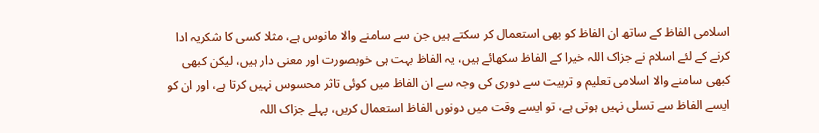اسلامی الفاظ کے ساتھ ان الفاظ کو بھی استعمال کر سکتے ہیں جن سے سامنے والا مانوس ہے، مثلا کسی کا شکریہ ادا کرنے کے لئے اسلام نے جزاک اللہ خیرا کے الفاظ سکھائے ہیں، یہ الفاظ بہت ہی خوبصورت اور معنی دار ہیں، لیکن کبھی کبھی سامنے والا اسلامی تعلیم و تربیت سے دوری کی وجہ سے ان الفاظ میں کوئی تاثر محسوس نہیں کرتا ہے، اور ان کو ایسے الفاظ سے تسلی نہیں ہوتی ہے، تو ایسے وقت میں دونوں الفاظ استعمال کریں، پہلے جزاک اللہ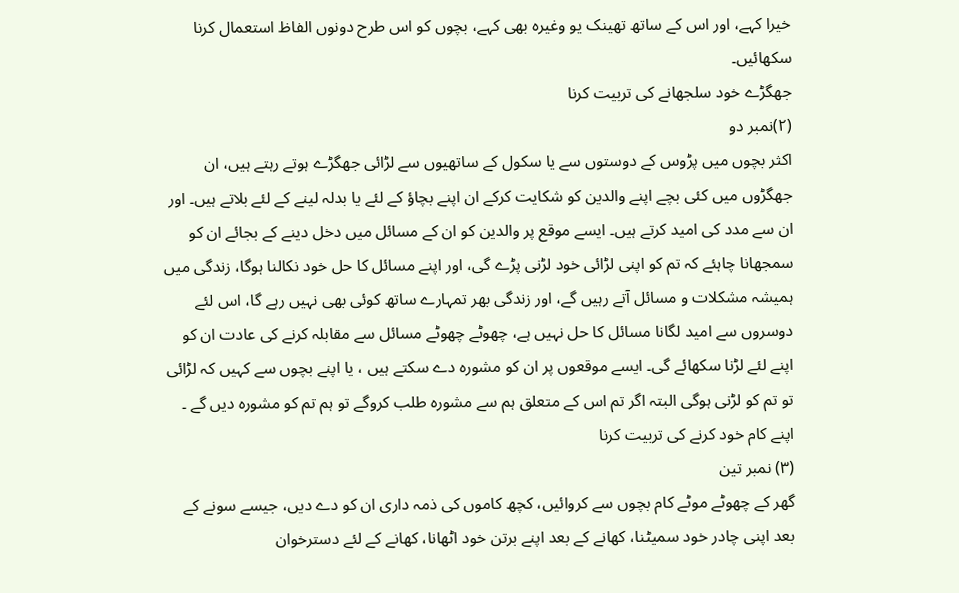خیرا کہے، اور اس کے ساتھ تھینک یو وغیرہ بھی کہے، بچوں کو اس طرح دونوں الفاظ استعمال کرنا سکھائیں۔
جھگڑے خود سلجھانے کی تربیت کرنا
(۲)نمبر دو
اکثر بچوں میں پڑوس کے دوستوں سے یا سکول کے ساتھیوں سے لڑائی جھگڑے ہوتے رہتے ہیں، ان جھگڑوں میں کئی بچے اپنے والدین کو شکایت کرکے ان اپنے بچاؤ کے لئے یا بدلہ لینے کے لئے بلاتے ہیں۔ اور ان سے مدد کی امید کرتے ہیں۔ ایسے موقع پر والدین کو ان کے مسائل میں دخل دینے کے بجائے ان کو سمجھانا چاہئے کہ تم کو اپنی لڑائی خود لڑنی پڑے گی، اور اپنے مسائل کا حل خود نکالنا ہوگا، زندگی میں ہمیشہ مشکلات و مسائل آتے رہیں گے، اور زندگی بھر تمہارے ساتھ کوئی بھی نہیں رہے گا، اس لئے دوسروں سے امید لگانا مسائل کا حل نہیں ہے، چھوٹے چھوٹے مسائل سے مقابلہ کرنے کی عادت ان کو اپنے لئے لڑنا سکھائے گی۔ ایسے موقعوں پر ان کو مشورہ دے سکتے ہیں ، یا اپنے بچوں سے کہیں کہ لڑائی تو تم کو لڑنی ہوگی البتہ اگر تم اس کے متعلق ہم سے مشورہ طلب کروگے تو ہم تم کو مشورہ دیں گے ۔
اپنے کام خود کرنے کی تربیت کرنا
(۳) نمبر تین
گھر کے چھوٹے موٹے کام بچوں سے کروائیں، کچھ کاموں کی ذمہ داری ان کو دے دیں، جیسے سونے کے بعد اپنی چادر خود سمیٹنا، کھانے کے بعد اپنے برتن خود اٹھانا، کھانے کے لئے دسترخوان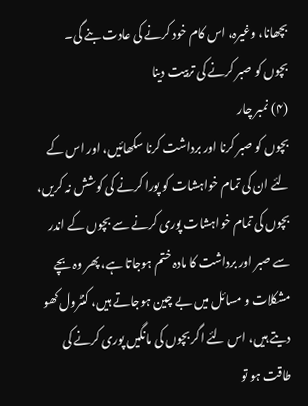بچھانا، وغیرہ، اس کام خود کرنے کی عادت بنے گی۔
بچوں کو صبر کرنے کی تربیت دینا
(۴) نمبر چار
بچوں کو صبر کرنا اور برداشت کرنا سکھائیں، اور اس کے لئے ان کی تمام خواہشات کو پورا کرنے کی کوشش نہ کریں، بچوں کی تمام خواہشات پوری کرنے سے بچوں کے اندر سے صبر اور برداشت کا مادہ ختم ہوجاتا ہے، پھر وہ بچے مشکلات و مسائل میں بے چین ہوجاتے ہیں، کنٹرول کھو دیتے ہیں، اس لئے اگر بچوں کی مانگیں پوری کرنے کی طاقت ہو تو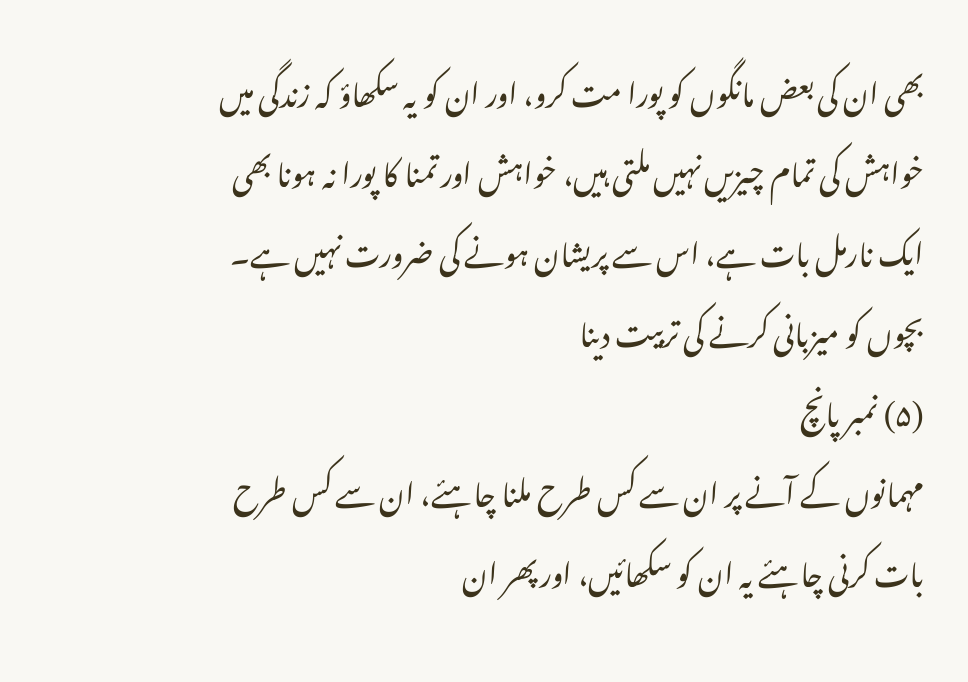بھی ان کی بعض مانگوں کو پورا مت کرو، اور ان کو یہ سکھاؤ کہ زندگی میں خواہش کی تمام چیزیں نہیں ملتی ہیں، خواہش اور تمنا کا پورا نہ ہونا بھی ایک نارمل بات ہے، اس سے پریشان ہونے کی ضرورت نہیں ہے۔
بچوں کو میزبانی کرنے کی تربیت دینا
(۵) نمبر پانچ
مہمانوں کے آنے پر ان سے کس طرح ملنا چاہئے، ان سے کس طرح بات کرنی چاہئے یہ ان کو سکھائیں، اور پھر ان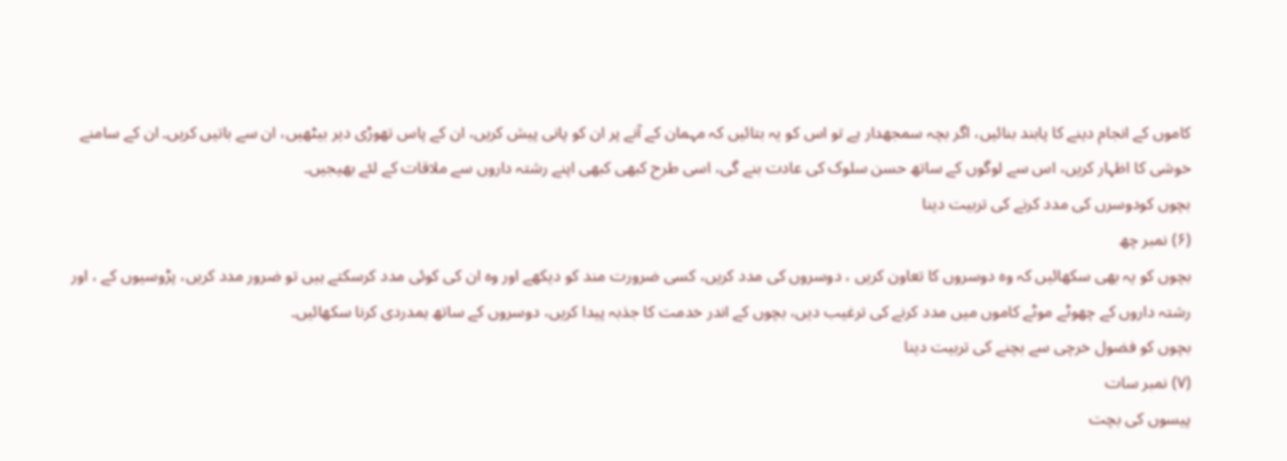کاموں کے انجام دینے کا پابند بنائیں، اگر بچہ سمجھدار ہے تو اس کو یہ بتائیں کہ مہمان کے آنے پر ان کو پانی پیش کریں، ان کے پاس تھوڑی دیر بیٹھیں، ان سے باتیں کریں۔ ان کے سامنے خوشی کا اظہار کریں، اس سے لوگوں کے ساتھ حسن سلوک کی عادت بنے گی، اسی طرح کبھی کبھی اپنے رشتہ داروں سے ملاقات کے لئے بھیجیں۔
بچوں کودوسرں کی مدد کرنے کی تربیت دینا
(۶) نمبر چھ
بچوں کو یہ بھی سکھائیں کہ وہ دوسروں کا تعاون کریں ، دوسروں کی مدد کریں، کسی ضرورت مند کو دیکھے اور وہ ان کی کوئی مدد کرسکتے ہیں تو ضرور مدد کریں، پڑوسیوں کے ، اور رشتہ داروں کے چھوٹے موٹے کاموں میں مدد کرنے کی ترغیب دیں، بچوں کے اندر خدمت کا جذبہ پیدا کریں، دوسروں کے ساتھ ہمدردی کرنا سکھائیں۔
بچوں کو فضول خرچی سے بچنے کی تربیت دینا
(۷) نمبر سات
پیسوں کی بچت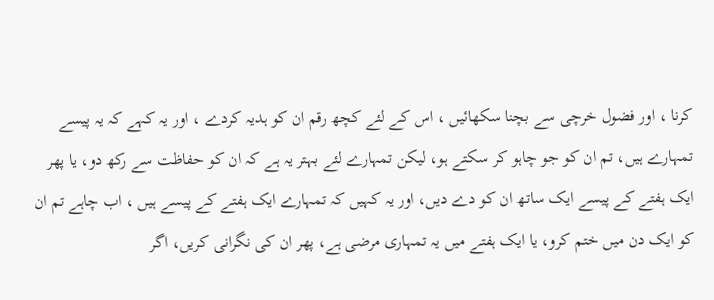کرنا ، اور فضول خرچی سے بچنا سکھائیں ، اس کے لئے کچھ رقم ان کو ہدیہ کردے ، اور یہ کہے کہ یہ پیسے تمہارے ہیں، تم ان کو جو چاہو کر سکتے ہو، لیکن تمہارے لئے بہتر یہ ہے کہ ان کو حفاظت سے رکھ دو، یا پھر ایک ہفتے کے پیسے ایک ساتھ ان کو دے دیں، اور یہ کہیں کہ تمہارے ایک ہفتے کے پیسے ہیں ، اب چاہے تم ان کو ایک دن میں ختم کرو، یا ایک ہفتے میں یہ تمہاری مرضی ہے، پھر ان کی نگرانی کریں، اگر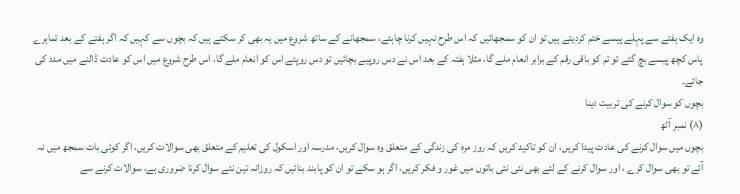وہ ایک ہفتے سے پہلے پیسے ختم کردیتے ہیں تو ان کو سمجھائیں کہ اس طرح نہیں کرنا چاہئے، سمجھانے کے ساتھ شروع میں یہ بھی کر سکتے ہیں کہ بچوں سے کہیں کہ اگر ہفتے کے بعد تماہرے پاس کچھ پیسے بچ گئے تو تم کو باقی رقم کے برابر انعام ملے گا، مثلا ہفتہ کے بعد اس نے دس روپیے بچائیں تو دس روپئے اس کو انعام ملے گا، اس طرح شروع میں اس کو عادت ڈالنے میں مدد کی جائے۔
بچوں کو سوال کرنے کی تربیت دینا
(۸) نمبر آٹھ
بچوں میں سوال کرنے کی عادت پیدا کریں، ان کو تاکید کریں کہ روز مرہ کی زندگی کے متعلق وہ سوال کریں، مدرسہ اور اسکول کی تعلیم کے متعلق بھی سوالات کریں، اگر کوئی بات سمجھ میں نہ آئے تو بھی سوال کرے ، اور سوال کرنے کے لئے بھی نئی نئی باتوں میں غور و فکر کریں، اگر ہو سکے تو ان کو پابند بنائیں کہ روزانہ تین نئے سوال کرنا ضروری ہے، سوالات کرنے سے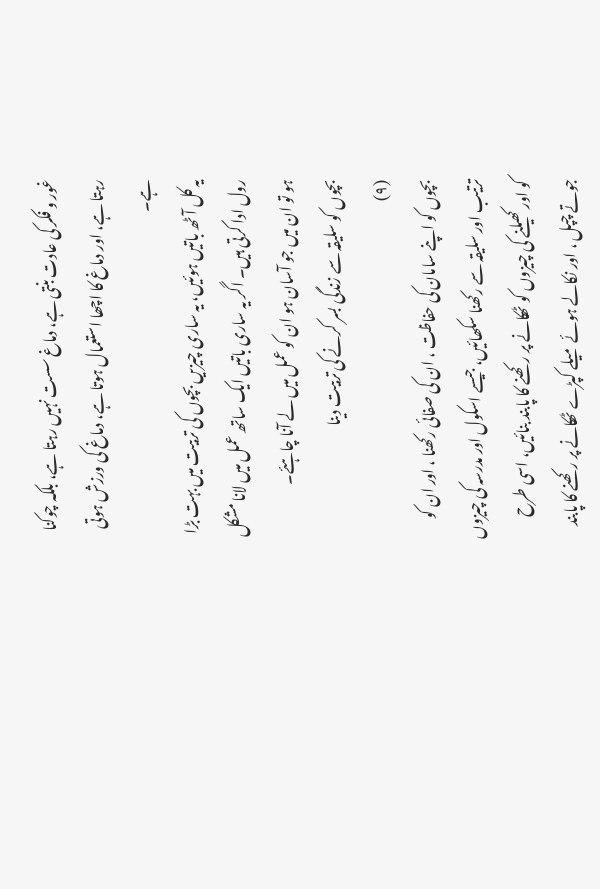غور و فکر کی عادت بنتی ہے، دماغ سست نہیں رہتا ہے، بلکہ چوکنا رہتا ہے، اور دماغ کا اچھا استعمال ہوتا ہے، دماغ کی ورزش ہوتی ہے۔
یہ کل آٹھ باتیں ہوئیں، یہ ساری چیزیں بچوں کی تربیت میں بہت بڑا رول ادا کرتی ہیں۔ اگر یہ ساری باتیں ایک ساتھ عمل میں لانا مشکل ہو تو ان میں جو آسان ہو ان کو عمل میں لے آنا چاہئے۔
بچوں کو سلیقہ سے زندگی بسر کرنے کی تربیت دینا
(۹)
بچوں کو اپنے سامان کی حفاظت ، ان کی صفائی رکھنا ، اور ان کو ترتیب اور سلیقہ سے رکھنا سکھائیں، جیسے اسکول اور مدرسہ کی چیزوں کو اور کھیلنے کی چیزوں کو ٹھکانے پر رکھنے کا پابند بنائیں، اسی طرح جوتے چپل ، اور نکالے ہوئے میلے کپڑے ٹھکانے پر رکھنے کا پابند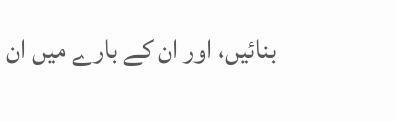بنائیں، اور ان کے بارے میں ان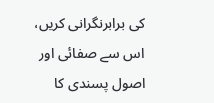کی برابرنگرانی کریں، اس سے صفائی اور اصول پسندی کا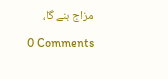مزاج بنے گا،

0 Comments